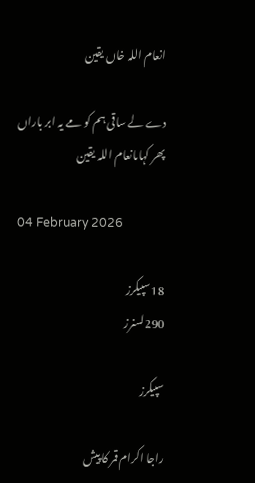انعام اللہ خاں یقین

دے لے ساقی ہم کو مے یہ ابر باراں پھر کہاںانعام اللہ یقین

04 February 2026

18سپیکرز
290لسنرز

سپیکرز

راجا اکرام قمر کا پیش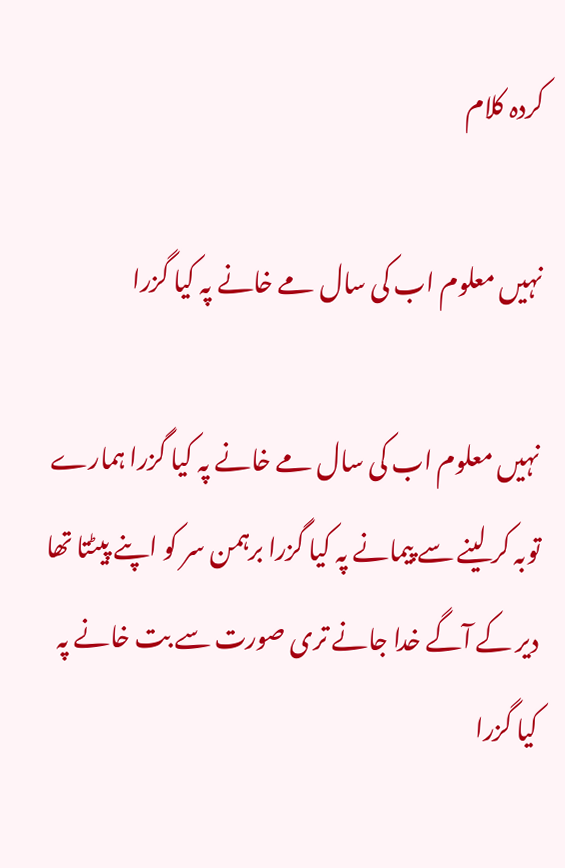کردہ کلام

نہیں معلوم اب کی سال مے خانے پہ کیا گزرا

نہیں معلوم اب کی سال مے خانے پہ کیا گزرا ہمارے توبہ کر لینے سے پیمانے پہ کیا گزرا برہمن سر کو اپنے پیٹتا تھا دیر کے آگے خدا جانے تری صورت سے بت خانے پہ کیا گزرا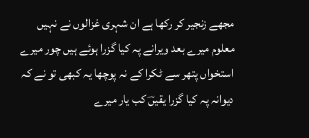مجھے زنجیر کر رکھا ہے ان شہری غزالوں نے نہیں معلوم میرے بعد ویرانے پہ کیا گزرا ہوئے ہیں چور میرے استخواں پتھر سے ٹکرا کے نہ پوچھا یہ کبھی تو نے کہ دیوانہ پہ کیا گزرا یقیںؔ کب یار میرے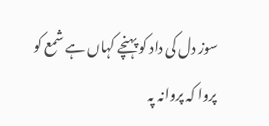سوز دل کی داد کو پہنچے کہاں ہے شمع کو پروا کہ پروانہ پہ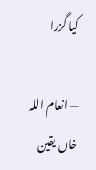کیا گزرا

— انعام اللہ خاں یقین